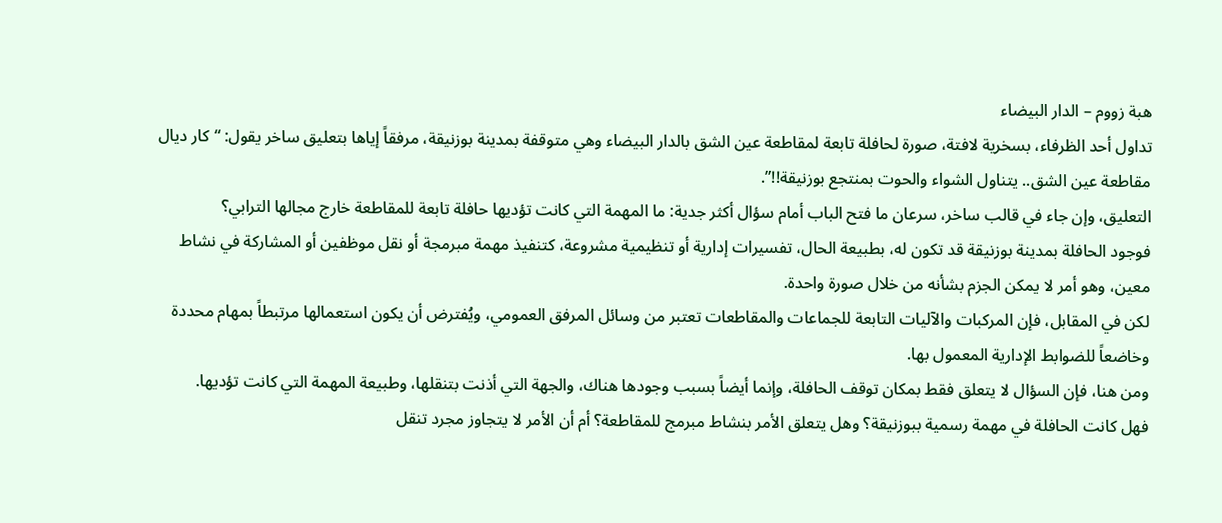هبة زووم – الدار البيضاء
تداول أحد الظرفاء، بسخرية لافتة، صورة لحافلة تابعة لمقاطعة عين الشق بالدار البيضاء وهي متوقفة بمدينة بوزنيقة، مرفقاً إياها بتعليق ساخر يقول: “كار ديال مقاطعة عين الشق.. يتناول الشواء والحوت بمنتجع بوزنيقة!!”.
التعليق، وإن جاء في قالب ساخر، سرعان ما فتح الباب أمام سؤال أكثر جدية: ما المهمة التي كانت تؤديها حافلة تابعة للمقاطعة خارج مجالها الترابي؟
فوجود الحافلة بمدينة بوزنيقة قد تكون له، بطبيعة الحال، تفسيرات إدارية أو تنظيمية مشروعة، كتنفيذ مهمة مبرمجة أو نقل موظفين أو المشاركة في نشاط معين، وهو أمر لا يمكن الجزم بشأنه من خلال صورة واحدة.
لكن في المقابل، فإن المركبات والآليات التابعة للجماعات والمقاطعات تعتبر من وسائل المرفق العمومي، ويُفترض أن يكون استعمالها مرتبطاً بمهام محددة وخاضعاً للضوابط الإدارية المعمول بها.
ومن هنا، فإن السؤال لا يتعلق فقط بمكان توقف الحافلة، وإنما أيضاً بسبب وجودها هناك، والجهة التي أذنت بتنقلها، وطبيعة المهمة التي كانت تؤديها.
فهل كانت الحافلة في مهمة رسمية ببوزنيقة؟ وهل يتعلق الأمر بنشاط مبرمج للمقاطعة؟ أم أن الأمر لا يتجاوز مجرد تنقل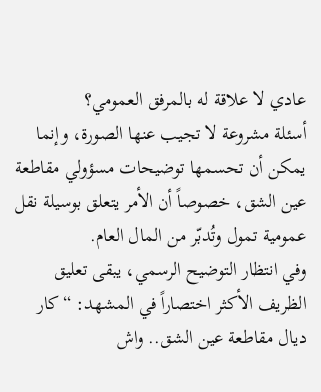عادي لا علاقة له بالمرفق العمومي؟
أسئلة مشروعة لا تجيب عنها الصورة، وإنما يمكن أن تحسمها توضيحات مسؤولي مقاطعة عين الشق، خصوصاً أن الأمر يتعلق بوسيلة نقل عمومية تمول وتُدبّر من المال العام.
وفي انتظار التوضيح الرسمي، يبقى تعليق الظريف الأكثر اختصاراً في المشهد: “كار ديال مقاطعة عين الشق.. واش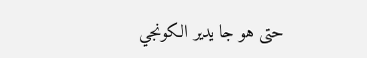حتى هو جا يدير الكونجي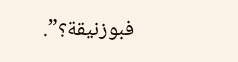فبوزنيقة؟”.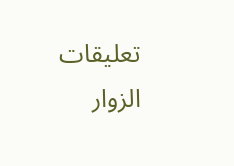تعليقات الزوار